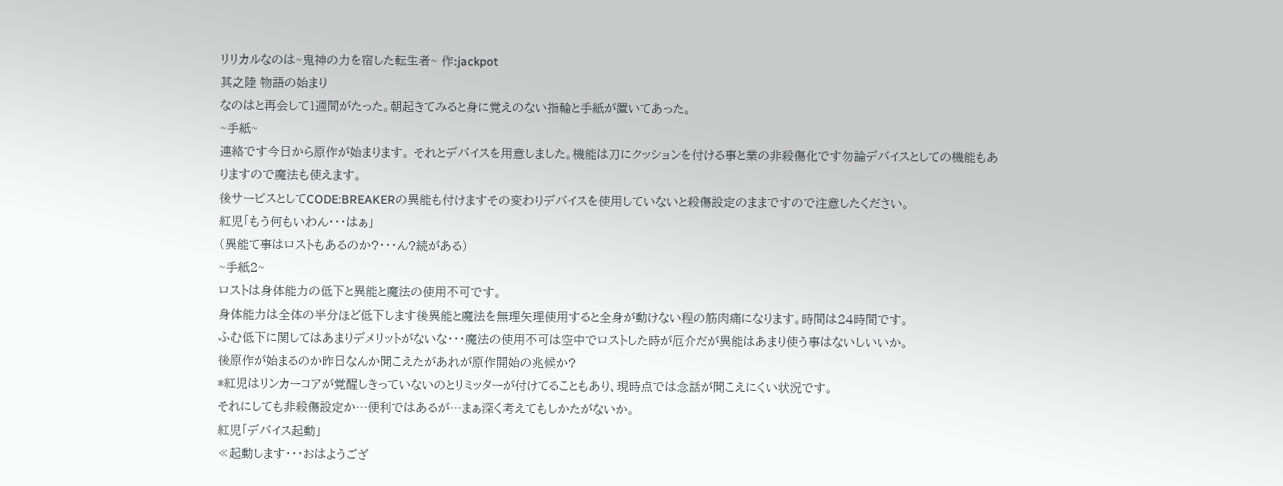リリカルなのは~鬼神の力を宿した転生者~ 作:jackpot
其之陸 物語の始まり
なのはと再会して1週間がたった。朝起きてみると身に覚えのない指輪と手紙が置いてあった。
~手紙~
連絡です今日から原作が始まります。 それとデバイスを用意しました。機能は刀にクッションを付ける事と業の非殺傷化です勿論デバイスとしての機能もありますので魔法も使えます。
後サービスとしてCODE:BREAKERの異能も付けますその変わりデバイスを使用していないと殺傷設定のままですので注意したください。
紅児「もう何もいわん・・・はぁ」
(異能て事はロストもあるのか?・・・ん?続がある)
~手紙2~
ロストは身体能力の低下と異能と魔法の使用不可です。
身体能力は全体の半分ほど低下します後異能と魔法を無理矢理使用すると全身が動けない程の筋肉痛になります。時間は24時間です。
ふむ低下に関してはあまりデメリットがないな・・・魔法の使用不可は空中でロストした時が厄介だが異能はあまり使う事はないしいいか。
後原作が始まるのか昨日なんか聞こえたがあれが原作開始の兆候か?
*紅児はリンカーコアが覚醒しきっていないのとリミッターが付けてることもあり、現時点では念話が聞こえにくい状況です。
それにしても非殺傷設定か…便利ではあるが…まぁ深く考えてもしかたがないか。
紅児「デバイス起動」
≪起動します・・・おはようござ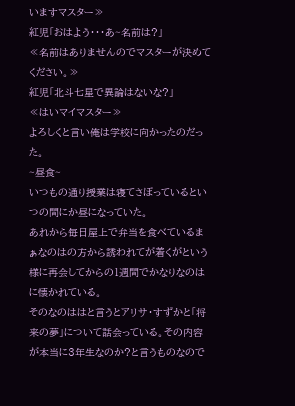いますマスター≫
紅児「おはよう・・・あ~名前は?」
≪名前はありませんのでマスターが決めてください。≫
紅児「北斗七星で異論はないな?」
≪はいマイマスター≫
よろしくと言い俺は学校に向かったのだった。
~昼食~
いつもの通り授業は寝てさぼっているといつの間にか昼になっていた。
あれから毎日屋上で弁当を食べているまぁなのはの方から誘われてが着くがという様に再会してからの1週間でかなりなのはに懐かれている。
そのなのははと言うとアリサ・すずかと「将来の夢」について話会っている。その内容が本当に3年生なのか?と言うものなので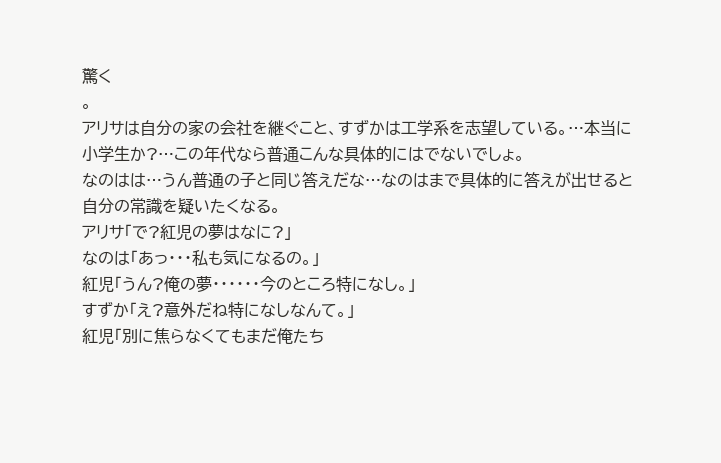驚く
。
アリサは自分の家の会社を継ぐこと、すずかは工学系を志望している。…本当に小学生か?…この年代なら普通こんな具体的にはでないでしょ。
なのはは…うん普通の子と同じ答えだな…なのはまで具体的に答えが出せると自分の常識を疑いたくなる。
アリサ「で?紅児の夢はなに?」
なのは「あっ・・・私も気になるの。」
紅児「うん?俺の夢・・・・・・今のところ特になし。」
すずか「え?意外だね特になしなんて。」
紅児「別に焦らなくてもまだ俺たち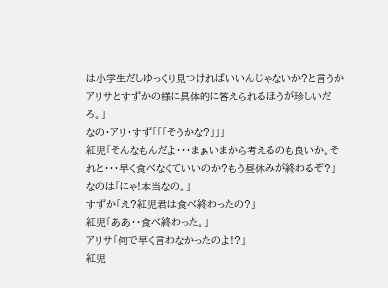は小学生だしゆっくり見つければいいんじゃないか?と言うかアリサとすずかの様に具体的に答えられるほうが珍しいだろ。」
なの・アリ・すず「「「そうかな?」」」
紅児「そんなもんだよ・・・まぁいまから考えるのも良いか。それと・・・早く食べなくていいのか?もう昼休みが終わるぞ?」
なのは「にゃ!本当なの。」
すずか「え?紅児君は食べ終わったの?」
紅児「ああ・・食べ終わった。」
アリサ「何で早く言わなかったのよ!?」
紅児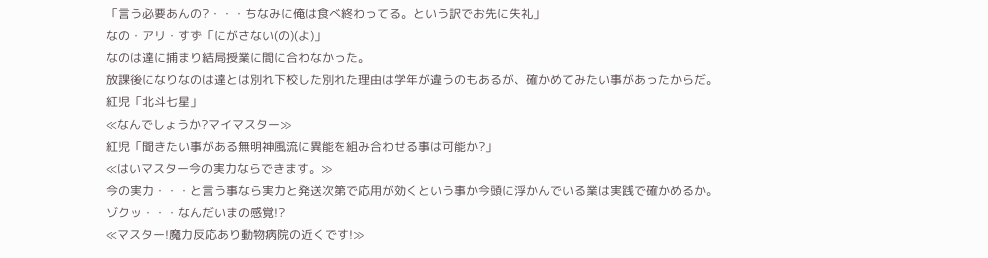「言う必要あんの?・・・ちなみに俺は食べ終わってる。という訳でお先に失礼」
なの・アリ・すず「にがさない(の)(よ)」
なのは達に捕まり結局授業に間に合わなかった。
放課後になりなのは達とは別れ下校した別れた理由は学年が違うのもあるが、確かめてみたい事があったからだ。
紅児「北斗七星」
≪なんでしょうか?マイマスター≫
紅児「聞きたい事がある無明神風流に異能を組み合わせる事は可能か?」
≪はいマスター今の実力ならできます。≫
今の実力・・・と言う事なら実力と発送次第で応用が効くという事か今頭に浮かんでいる業は実践で確かめるか。
ゾクッ・・・なんだいまの感覚!?
≪マスター!魔力反応あり動物病院の近くです!≫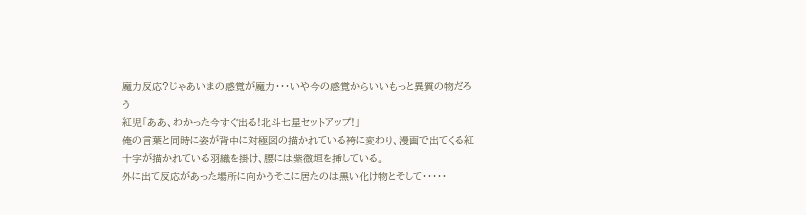魔力反応?じゃあいまの感覚が魔力・・・いや今の感覚からいいもっと異質の物だろう
紅児「ああ、わかった今すぐ出る!北斗七星セットアップ!」
俺の言葉と同時に姿が背中に対極図の描かれている袴に変わり、漫画で出てくる紅十字が描かれている羽織を掛け、腰には紫微垣を挿している。
外に出て反応があった場所に向かうそこに居たのは黒い化け物とそして・・・・・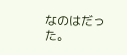なのはだった。